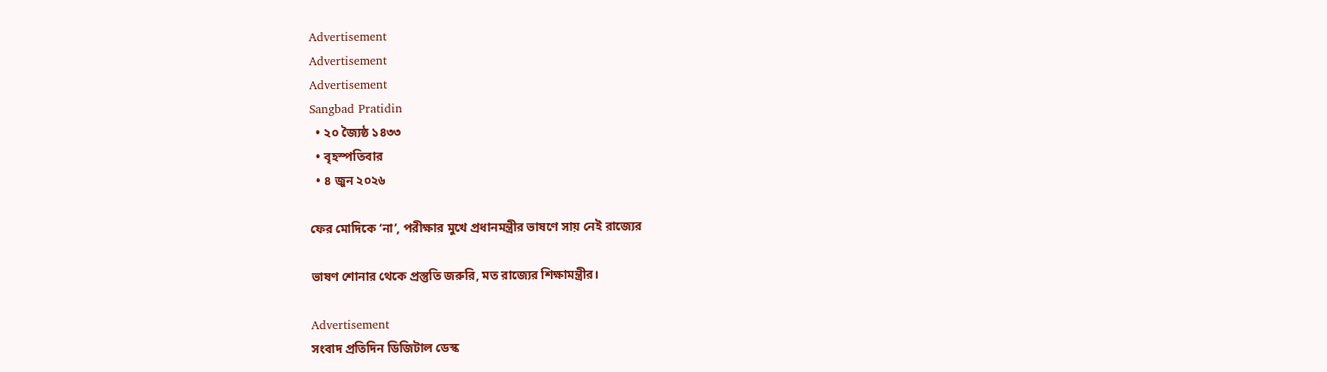Advertisement
Advertisement
Advertisement
Sangbad Pratidin
  • ২০ জ্যৈষ্ঠ ১৪৩৩
  • বৃহস্পতিবার
  • ৪ জুন ২০২৬

ফের মোদিকে ‘না’, পরীক্ষার মুখে প্রধানমন্ত্রীর ভাষণে সায় নেই রাজ্যের

ভাষণ শোনার থেকে প্রস্তুতি জরুরি, মত রাজ্যের শিক্ষামন্ত্রীর।

Advertisement
সংবাদ প্রতিদিন ডিজিটাল ডেস্ক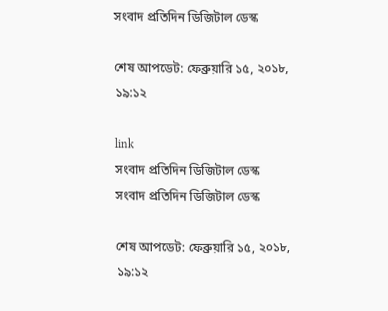সংবাদ প্রতিদিন ডিজিটাল ডেস্ক

শেষ আপডেট: ফেব্রুয়ারি ১৫, ২০১৮, ১৯:১২

link
সংবাদ প্রতিদিন ডিজিটাল ডেস্ক
সংবাদ প্রতিদিন ডিজিটাল ডেস্ক

শেষ আপডেট: ফেব্রুয়ারি ১৫, ২০১৮, ১৯:১২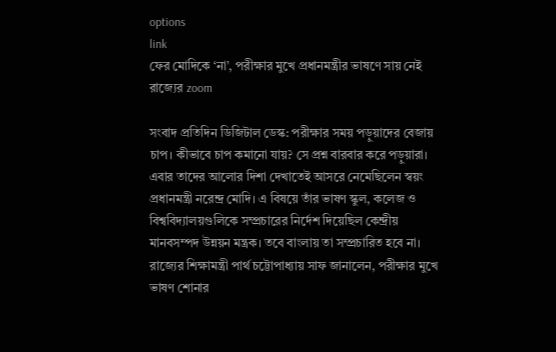options
link
ফের মোদিকে ‘না’, পরীক্ষার মুখে প্রধানমন্ত্রীর ভাষণে সায় নেই রাজ্যের zoom

সংবাদ প্রতিদিন ডিজিটাল ডেস্ক: পরীক্ষার সময় পড়ুয়াদের বেজায় চাপ। কীভাবে চাপ কমানো যায়? সে প্রশ্ন বারবার করে পড়ুয়ারা। এবার তাদের আলোর দিশা দেখাতেই আসরে নেমেছিলেন স্বয়ং প্রধানমন্ত্রী নরেন্দ্র মোদি। এ বিষয়ে তাঁর ভাষণ স্কুল, কলেজ ও বিশ্ববিদ্যালয়গুলিকে সম্প্রচারের নির্দেশ দিয়েছিল কেন্দ্রীয় মানবসম্পদ উন্নয়ন মন্ত্রক। তবে বাংলায় তা সম্প্রচারিত হবে না। রাজ্যের শিক্ষামন্ত্রী পার্থ চট্টোপাধ্যায় সাফ জানালেন, পরীক্ষার মুখে ভাষণ শোনার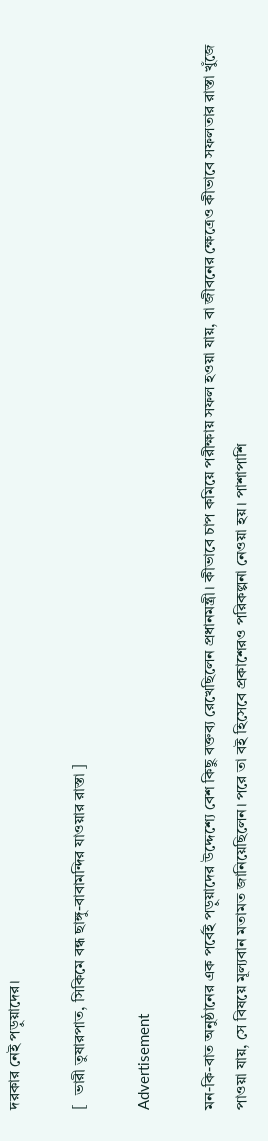দরকার নেই পড়ুয়াদের।

[  ভারী তুষারপাত, সিকিমে বন্ধ ছাঙ্গু-বাবামন্দির যাওয়ার রাস্তা ]

Advertisement

মন-কি-বাত অনুষ্ঠানের এক পর্বেই পড়ুয়াদের উদ্দেশ্যে বেশ কিছু বক্তব্য রেখেছিলেন প্রধানমন্ত্রী। কীভাবে চাপ কমিয়ে পরীক্ষায় সফল হওয়া যায়, বা জীবনের ক্ষেত্রেও কীভাবে সফলতার রাস্তা খুঁজে পাওয়া যায়, সে বিষয়ে মূল্যবান মতামত জানিয়েছিলেন। পরে তা বই হিসেবে প্রকাশেরও পরিকল্পনা নেওয়া হয়। পাশাপাশি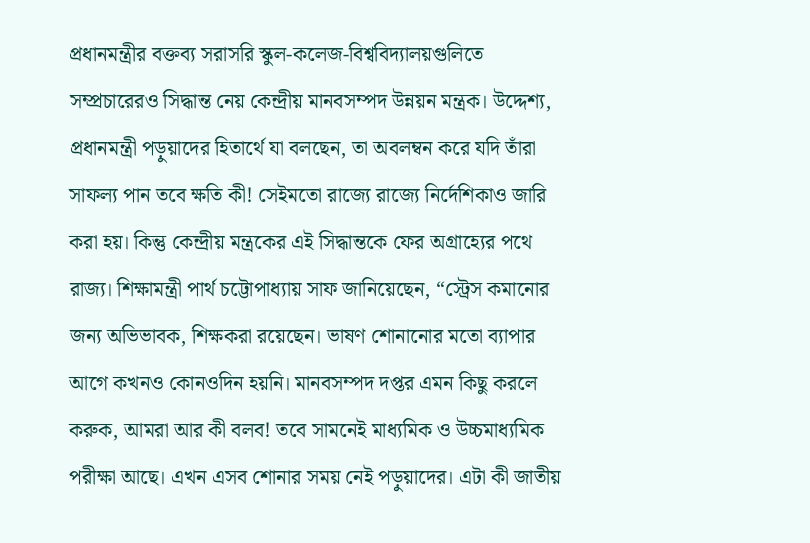প্রধানমন্ত্রীর বক্তব্য সরাসরি স্কুল-কলেজ-বিশ্ববিদ্যালয়গুলিতে সম্প্রচারেরও সিদ্ধান্ত নেয় কেন্দ্রীয় মানবসম্পদ উন্নয়ন মন্ত্রক। উদ্দেশ্য, প্রধানমন্ত্রী পড়ুয়াদের হিতার্থে যা বলছেন, তা অবলম্বন করে যদি তাঁরা সাফল্য পান তবে ক্ষতি কী! সেইমতো রাজ্যে রাজ্যে নির্দেশিকাও জারি করা হয়। কিন্তু কেন্দ্রীয় মন্ত্রকের এই সিদ্ধান্তকে ফের অগ্রাহ্যের পথে রাজ্য। শিক্ষামন্ত্রী পার্থ চট্টোপাধ্যায় সাফ জানিয়েছেন, “স্ট্রেস কমানোর জন্য অভিভাবক, শিক্ষকরা রয়েছেন। ভাষণ শোনানোর মতো ব্যাপার আগে কখনও কোনওদিন হয়নি। মানবসম্পদ দপ্তর এমন কিছু করলে করুক, আমরা আর কী বলব! তবে সামনেই মাধ্যমিক ও উচ্চমাধ্যমিক পরীক্ষা আছে। এখন এসব শোনার সময় নেই পড়ুয়াদের। এটা কী জাতীয়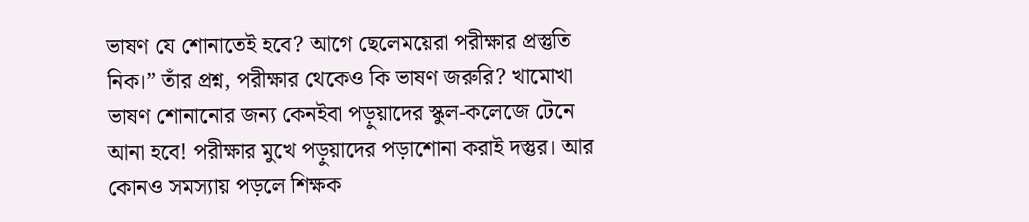ভাষণ যে শোনাতেই হবে? আগে ছেলেময়েরা পরীক্ষার প্রস্তুতি নিক।” তাঁর প্রশ্ন, পরীক্ষার থেকেও কি ভাষণ জরুরি? খামোখা ভাষণ শোনানোর জন্য কেনইবা পড়ুয়াদের স্কুল-কলেজে টেনে আনা হবে! পরীক্ষার মুখে পড়ুয়াদের পড়াশোনা করাই দস্তুর। আর কোনও সমস্যায় পড়লে শিক্ষক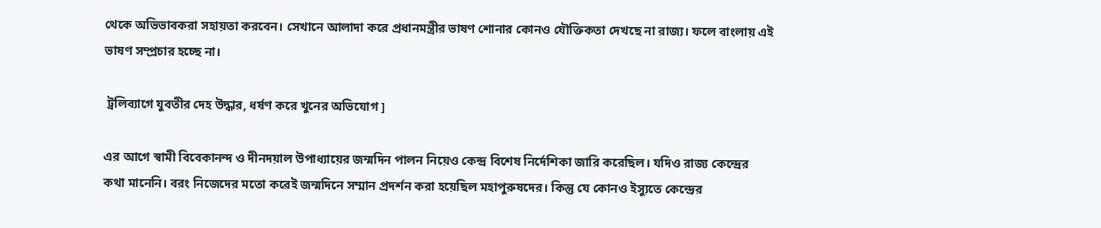থেকে অভিভাবকরা সহায়তা করবেন। সেখানে আলাদা করে প্রধানমন্ত্রীর ভাষণ শোনার কোনও যৌক্তিকতা দেখছে না রাজ্য। ফলে বাংলায় এই ভাষণ সম্প্রচার হচ্ছে না।

 ট্রলিব্যাগে যুবতীর দেহ উদ্ধার, ধর্ষণ করে খুনের অভিযোগ ]

এর আগে স্বামী বিবেকানন্দ ও দীনদয়াল উপাধ্যায়ের জন্মদিন পালন নিয়েও কেন্দ্র বিশেষ নির্দেশিকা জারি করেছিল। যদিও রাজ্য কেন্দ্রের কথা মানেনি। বরং নিজেদের মতো করেই জন্মদিনে সম্মান প্রদর্শন করা হয়েছিল মহাপুরুষদের। কিন্তু যে কোনও ইস্যুতে কেন্দ্রের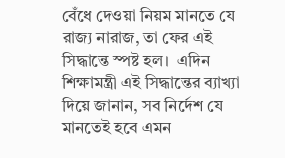বেঁধে দেওয়া নিয়ম মানতে যে রাজ্য নারাজ, তা ফের এই সিদ্ধান্তে স্পষ্ট হল।  এদিন শিক্ষামন্ত্রী এই সিদ্ধান্তের ব্যাখ্যা দিয়ে জানান, সব নির্দেশ যে মানতেই হবে এমন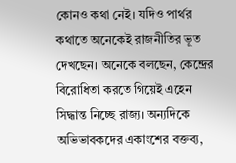কোনও কথা নেই। যদিও পার্থর কথাতে অনেকেই রাজনীতির ভূত দেখছেন। অনেকে বলছেন, কেন্দ্রের বিরোধিতা করতে গিয়েই এহেন সিদ্ধান্ত নিচ্ছে রাজ্য। অন্যদিকে অভিভাবকদের একাংশের বক্তব্য,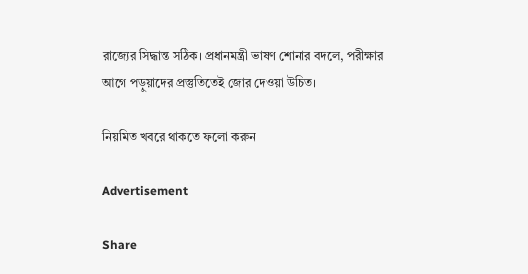রাজ্যের সিদ্ধান্ত সঠিক। প্রধানমন্ত্রী ভাষণ শোনার বদলে, পরীক্ষার আগে পড়ুয়াদের প্রস্তুতিতেই জোর দেওয়া উচিত।

নিয়মিত খবরে থাকতে ফলো করুন

Advertisement

Share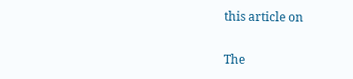this article on

The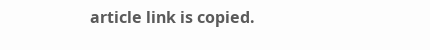article link is copied.